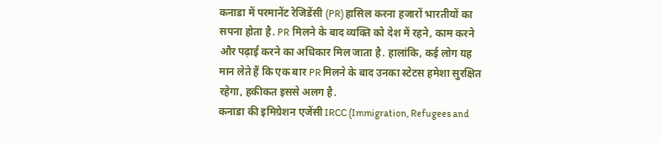कनाडा में परमानेंट रेजिडेंसी (PR) हासिल करना हजारों भारतीयों का सपना होता है. PR मिलने के बाद व्यक्ति को देश में रहने, काम करने और पढ़ाई करने का अधिकार मिल जाता है. हालांकि, कई लोग यह मान लेते हैं कि एक बार PR मिलने के बाद उनका स्टेटस हमेशा सुरक्षित रहेगा, हकीकत इससे अलग है.
कनाडा की इमिग्रेशन एजेंसी IRCC (Immigration, Refugees and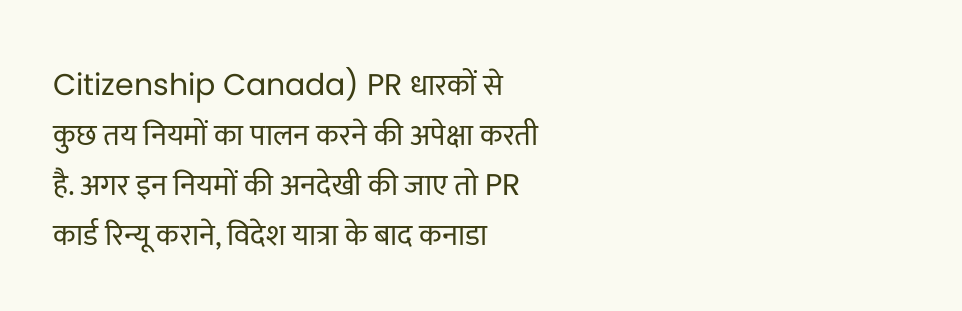Citizenship Canada) PR धारकों से कुछ तय नियमों का पालन करने की अपेक्षा करती है. अगर इन नियमों की अनदेखी की जाए तो PR कार्ड रिन्यू कराने, विदेश यात्रा के बाद कनाडा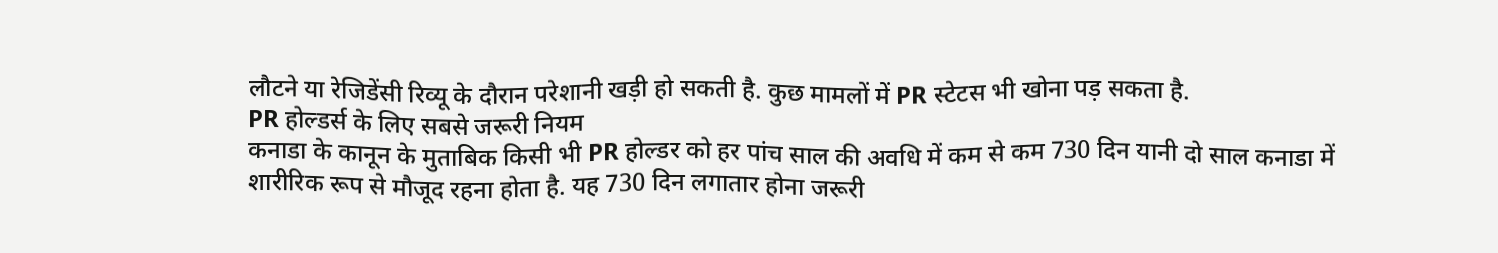लौटने या रेजिडेंसी रिव्यू के दौरान परेशानी खड़ी हो सकती है. कुछ मामलों में PR स्टेटस भी खोना पड़ सकता है.
PR होल्डर्स के लिए सबसे जरूरी नियम
कनाडा के कानून के मुताबिक किसी भी PR होल्डर को हर पांच साल की अवधि में कम से कम 730 दिन यानी दो साल कनाडा में शारीरिक रूप से मौजूद रहना होता है. यह 730 दिन लगातार होना जरूरी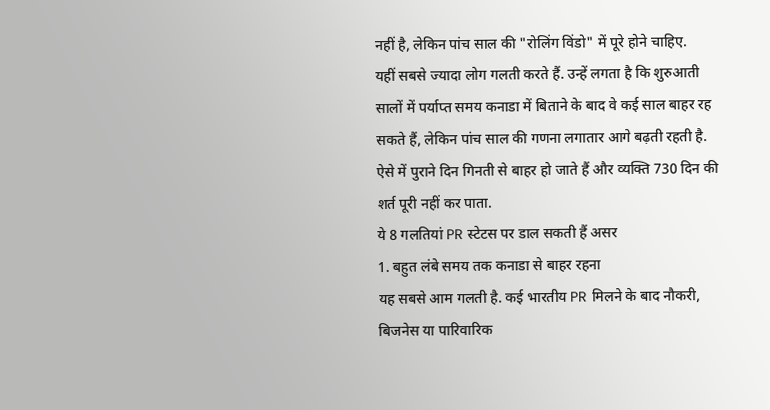नहीं है, लेकिन पांच साल की "रोलिंग विंडो" में पूरे होने चाहिए.
यहीं सबसे ज्यादा लोग गलती करते हैं. उन्हें लगता है कि शुरुआती सालों में पर्याप्त समय कनाडा में बिताने के बाद वे कई साल बाहर रह सकते हैं, लेकिन पांच साल की गणना लगातार आगे बढ़ती रहती है. ऐसे में पुराने दिन गिनती से बाहर हो जाते हैं और व्यक्ति 730 दिन की शर्त पूरी नहीं कर पाता.
ये 8 गलतियां PR स्टेटस पर डाल सकती हैं असर
1. बहुत लंबे समय तक कनाडा से बाहर रहना
यह सबसे आम गलती है. कई भारतीय PR मिलने के बाद नौकरी, बिजनेस या पारिवारिक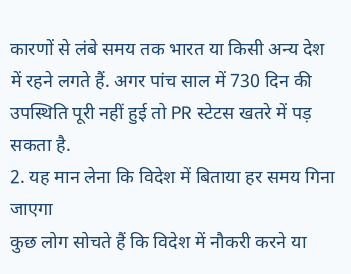कारणों से लंबे समय तक भारत या किसी अन्य देश में रहने लगते हैं. अगर पांच साल में 730 दिन की उपस्थिति पूरी नहीं हुई तो PR स्टेटस खतरे में पड़ सकता है.
2. यह मान लेना कि विदेश में बिताया हर समय गिना जाएगा
कुछ लोग सोचते हैं कि विदेश में नौकरी करने या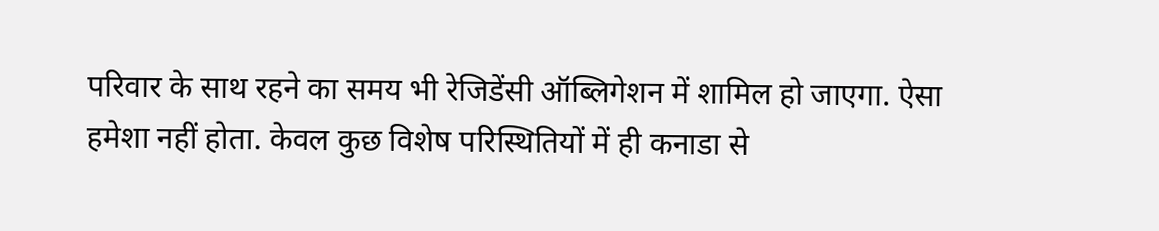परिवार के साथ रहने का समय भी रेजिडेंसी ऑब्लिगेशन में शामिल हो जाएगा. ऐसा हमेशा नहीं होता. केवल कुछ विशेष परिस्थितियों में ही कनाडा से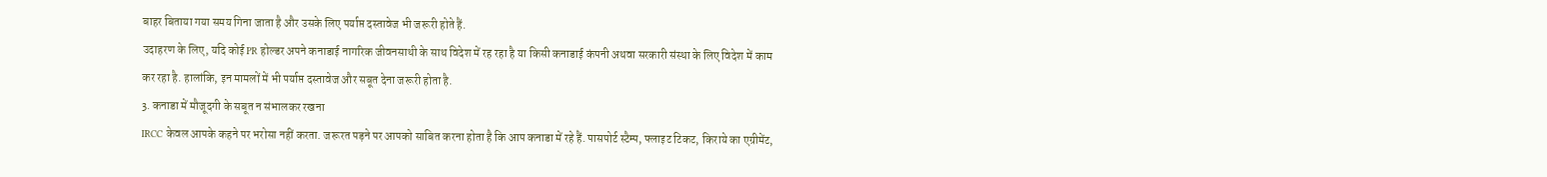बाहर बिताया गया समय गिना जाता है और उसके लिए पर्याप्त दस्तावेज भी जरूरी होते हैं.
उदाहरण के लिए, यदि कोई PR होल्डर अपने कनाडाई नागरिक जीवनसाथी के साथ विदेश में रह रहा है या किसी कनाडाई कंपनी अथवा सरकारी संस्था के लिए विदेश में काम कर रहा है. हालांकि, इन मामलों में भी पर्याप्त दस्तावेज और सबूत देना जरूरी होता है.
3. कनाडा में मौजूदगी के सबूत न संभालकर रखना
IRCC केवल आपके कहने पर भरोसा नहीं करता. जरूरत पड़ने पर आपको साबित करना होता है कि आप कनाडा में रहे हैं. पासपोर्ट स्टैम्प, फ्लाइट टिकट, किराये का एग्रीमेंट,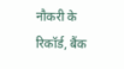नौकरी के रिकॉर्ड, बैंक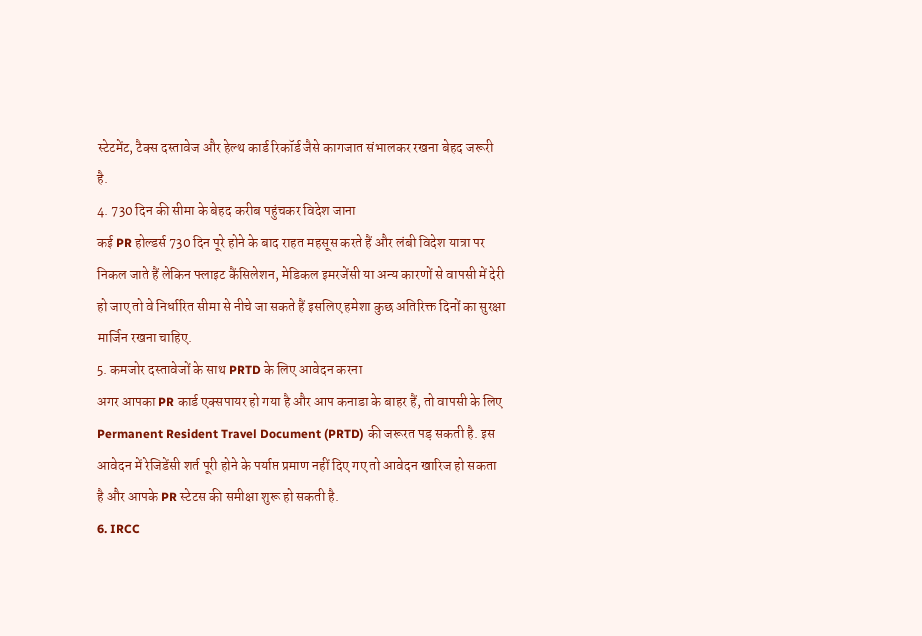स्टेटमेंट, टैक्स दस्तावेज और हेल्थ कार्ड रिकॉर्ड जैसे कागजात संभालकर रखना बेहद जरूरी है.
4. 730 दिन की सीमा के बेहद करीब पहुंचकर विदेश जाना
कई PR होल्डर्स 730 दिन पूरे होने के बाद राहत महसूस करते हैं और लंबी विदेश यात्रा पर निकल जाते हैं लेकिन फ्लाइट कैंसिलेशन, मेडिकल इमरजेंसी या अन्य कारणों से वापसी में देरी हो जाए तो वे निर्धारित सीमा से नीचे जा सकते हैं इसलिए हमेशा कुछ अतिरिक्त दिनों का सुरक्षा मार्जिन रखना चाहिए.
5. कमजोर दस्तावेजों के साथ PRTD के लिए आवेदन करना
अगर आपका PR कार्ड एक्सपायर हो गया है और आप कनाडा के बाहर हैं, तो वापसी के लिए Permanent Resident Travel Document (PRTD) की जरूरत पड़ सकती है. इस आवेदन में रेजिडेंसी शर्त पूरी होने के पर्याप्त प्रमाण नहीं दिए गए तो आवेदन खारिज हो सकता है और आपके PR स्टेटस की समीक्षा शुरू हो सकती है.
6. IRCC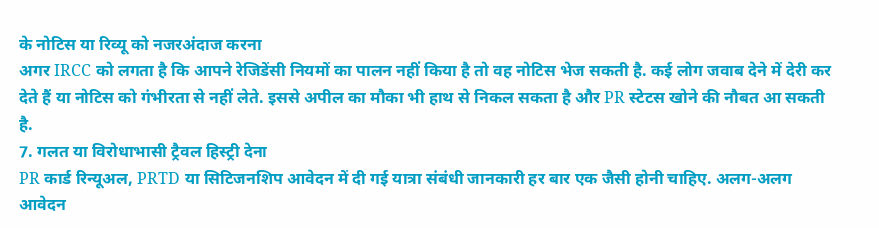के नोटिस या रिव्यू को नजरअंदाज करना
अगर IRCC को लगता है कि आपने रेजिडेंसी नियमों का पालन नहीं किया है तो वह नोटिस भेज सकती है. कई लोग जवाब देने में देरी कर देते हैं या नोटिस को गंभीरता से नहीं लेते. इससे अपील का मौका भी हाथ से निकल सकता है और PR स्टेटस खोने की नौबत आ सकती है.
7. गलत या विरोधाभासी ट्रैवल हिस्ट्री देना
PR कार्ड रिन्यूअल, PRTD या सिटिजनशिप आवेदन में दी गई यात्रा संबंधी जानकारी हर बार एक जैसी होनी चाहिए. अलग-अलग आवेदन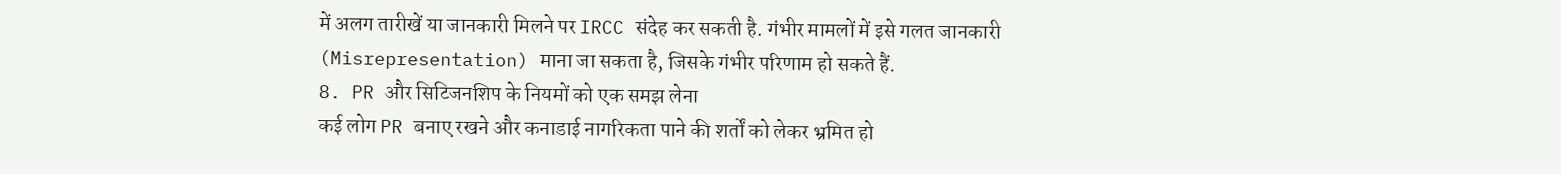में अलग तारीखें या जानकारी मिलने पर IRCC संदेह कर सकती है. गंभीर मामलों में इसे गलत जानकारी (Misrepresentation) माना जा सकता है, जिसके गंभीर परिणाम हो सकते हैं.
8. PR और सिटिजनशिप के नियमों को एक समझ लेना
कई लोग PR बनाए रखने और कनाडाई नागरिकता पाने की शर्तों को लेकर भ्रमित हो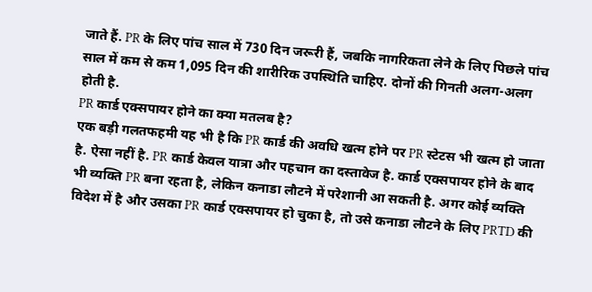जाते हैं. PR के लिए पांच साल में 730 दिन जरूरी हैं, जबकि नागरिकता लेने के लिए पिछले पांच साल में कम से कम 1,095 दिन की शारीरिक उपस्थिति चाहिए. दोनों की गिनती अलग-अलग होती है.
PR कार्ड एक्सपायर होने का क्या मतलब है?
एक बड़ी गलतफहमी यह भी है कि PR कार्ड की अवधि खत्म होने पर PR स्टेटस भी खत्म हो जाता है. ऐसा नहीं है. PR कार्ड केवल यात्रा और पहचान का दस्तावेज है. कार्ड एक्सपायर होने के बाद भी व्यक्ति PR बना रहता है, लेकिन कनाडा लौटने में परेशानी आ सकती है. अगर कोई व्यक्ति विदेश में है और उसका PR कार्ड एक्सपायर हो चुका है, तो उसे कनाडा लौटने के लिए PRTD की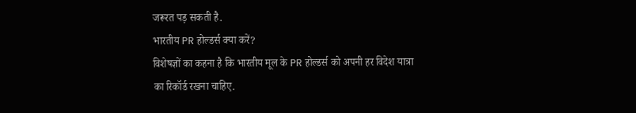जरूरत पड़ सकती है.
भारतीय PR होल्डर्स क्या करें?
विशेषज्ञों का कहना है कि भारतीय मूल के PR होल्डर्स को अपनी हर विदेश यात्रा का रिकॉर्ड रखना चाहिए.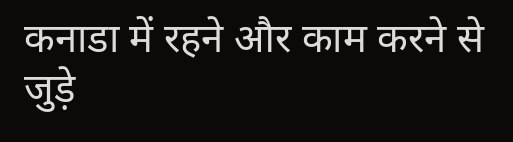कनाडा में रहने और काम करने से जुड़े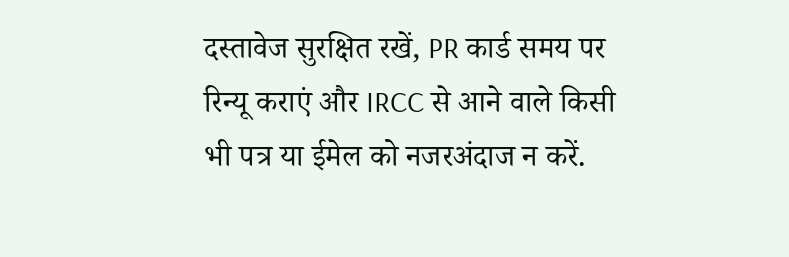दस्तावेज सुरक्षित रखें, PR कार्ड समय पर रिन्यू कराएं और IRCC से आने वाले किसी भी पत्र या ईमेल को नजरअंदाज न करें.